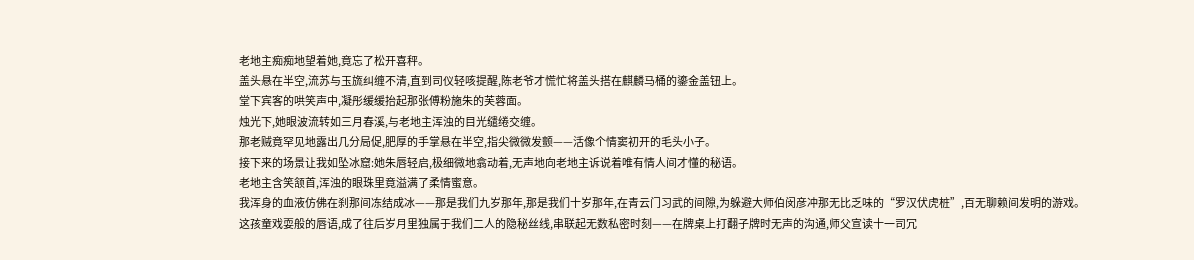老地主痴痴地望着她,竟忘了松开喜秤。
盖头悬在半空,流苏与玉旒纠缠不清,直到司仪轻咳提醒,陈老爷才慌忙将盖头搭在麒麟马桶的鎏金盖钮上。
堂下宾客的哄笑声中,凝彤缓缓抬起那张傅粉施朱的芙蓉面。
烛光下,她眼波流转如三月春溪,与老地主浑浊的目光缱绻交缠。
那老贼竟罕见地露出几分局促,肥厚的手掌悬在半空,指尖微微发颤——活像个情窦初开的毛头小子。
接下来的场景让我如坠冰窟:她朱唇轻启,极细微地翕动着,无声地向老地主诉说着唯有情人间才懂的秘语。
老地主含笑颔首,浑浊的眼珠里竟溢满了柔情蜜意。
我浑身的血液仿佛在刹那间冻结成冰——那是我们九岁那年,那是我们十岁那年,在青云门习武的间隙,为躲避大师伯闵彦冲那无比乏味的“罗汉伏虎桩”,百无聊赖间发明的游戏。
这孩童戏耍般的唇语,成了往后岁月里独属于我们二人的隐秘丝线,串联起无数私密时刻——在牌桌上打翻子牌时无声的沟通,师父宣读十一司冗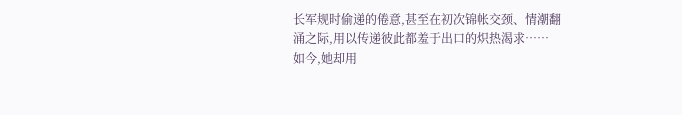长军规时偷递的倦意,甚至在初次锦帐交颈、情潮翻涌之际,用以传递彼此都羞于出口的炽热渴求……
如今,她却用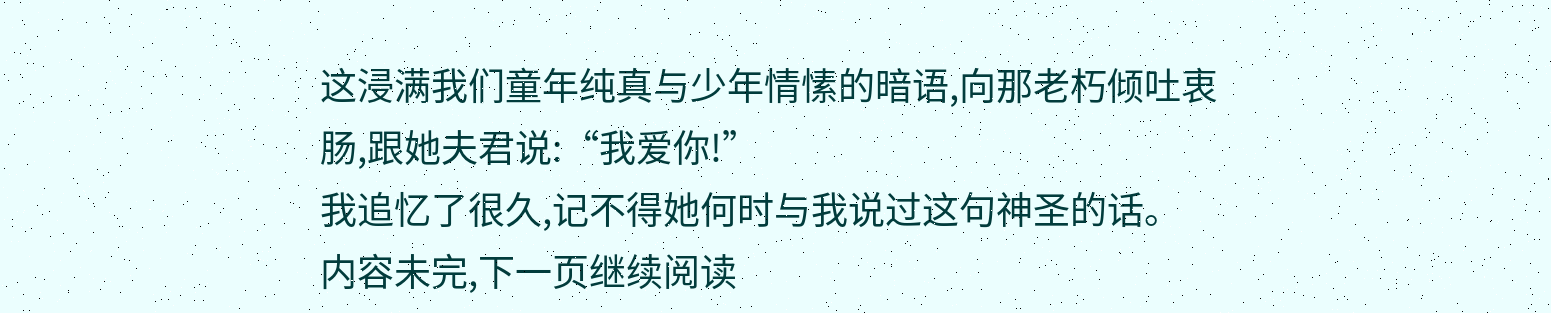这浸满我们童年纯真与少年情愫的暗语,向那老朽倾吐衷肠,跟她夫君说:“我爱你!”
我追忆了很久,记不得她何时与我说过这句神圣的话。
内容未完,下一页继续阅读